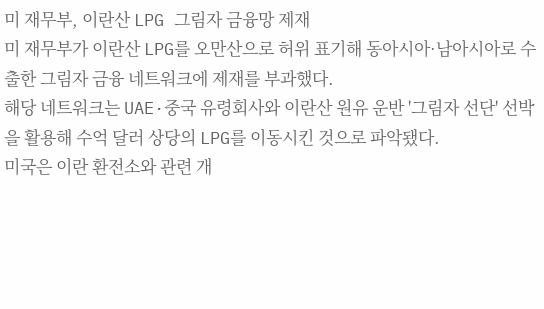미 재무부, 이란산 LPG 그림자 금융망 제재
미 재무부가 이란산 LPG를 오만산으로 허위 표기해 동아시아·남아시아로 수출한 그림자 금융 네트워크에 제재를 부과했다.
해당 네트워크는 UAE·중국 유령회사와 이란산 원유 운반 '그림자 선단' 선박을 활용해 수억 달러 상당의 LPG를 이동시킨 것으로 파악됐다.
미국은 이란 환전소와 관련 개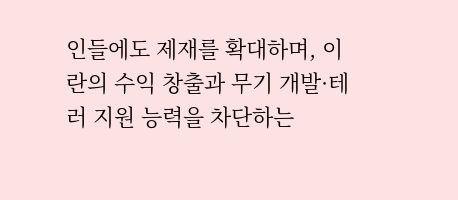인들에도 제재를 확대하며, 이란의 수익 창출과 무기 개발·테러 지원 능력을 차단하는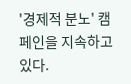'경제적 분노' 캠페인을 지속하고 있다.